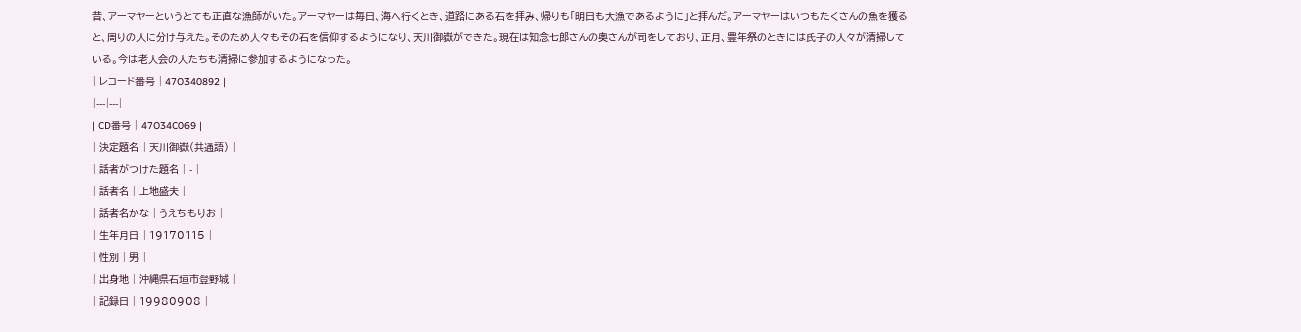昔、アーマヤーというとても正直な漁師がいた。アーマヤーは毎日、海へ行くとき、道路にある石を拝み、帰りも「明日も大漁であるように」と拝んだ。アーマヤーはいつもたくさんの魚を獲ると、周りの人に分け与えた。そのため人々もその石を信仰するようになり、天川御嶽ができた。現在は知念七郎さんの奥さんが司をしており、正月、豊年祭のときには氏子の人々が清掃している。今は老人会の人たちも清掃に参加するようになった。
| レコード番号 | 47O340892 |
|---|---|
| CD番号 | 47O34C069 |
| 決定題名 | 天川御嶽(共通語) |
| 話者がつけた題名 | - |
| 話者名 | 上地盛夫 |
| 話者名かな | うえちもりお |
| 生年月日 | 19170115 |
| 性別 | 男 |
| 出身地 | 沖縄県石垣市登野城 |
| 記録日 | 19980908 |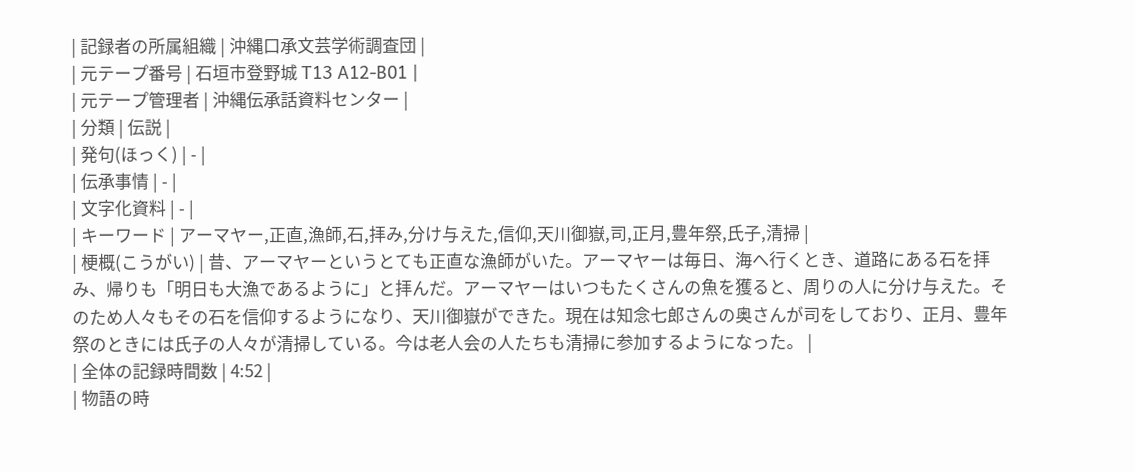| 記録者の所属組織 | 沖縄口承文芸学術調査団 |
| 元テープ番号 | 石垣市登野城 T13 A12-B01 |
| 元テープ管理者 | 沖縄伝承話資料センター |
| 分類 | 伝説 |
| 発句(ほっく) | - |
| 伝承事情 | - |
| 文字化資料 | - |
| キーワード | アーマヤー,正直,漁師,石,拝み,分け与えた,信仰,天川御嶽,司,正月,豊年祭,氏子,清掃 |
| 梗概(こうがい) | 昔、アーマヤーというとても正直な漁師がいた。アーマヤーは毎日、海へ行くとき、道路にある石を拝み、帰りも「明日も大漁であるように」と拝んだ。アーマヤーはいつもたくさんの魚を獲ると、周りの人に分け与えた。そのため人々もその石を信仰するようになり、天川御嶽ができた。現在は知念七郎さんの奥さんが司をしており、正月、豊年祭のときには氏子の人々が清掃している。今は老人会の人たちも清掃に参加するようになった。 |
| 全体の記録時間数 | 4:52 |
| 物語の時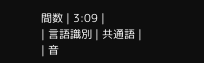間数 | 3:09 |
| 言語識別 | 共通語 |
| 音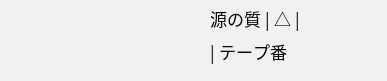源の質 | △ |
| テープ番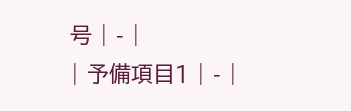号 | - |
| 予備項目1 | - |